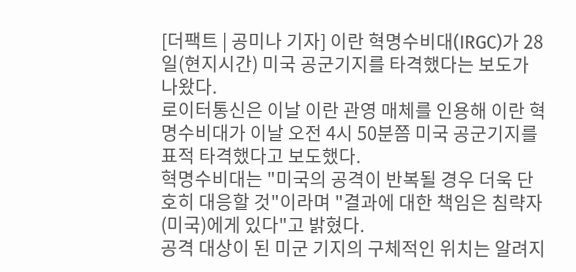[더팩트 | 공미나 기자] 이란 혁명수비대(IRGC)가 28일(현지시간) 미국 공군기지를 타격했다는 보도가 나왔다.
로이터통신은 이날 이란 관영 매체를 인용해 이란 혁명수비대가 이날 오전 4시 50분쯤 미국 공군기지를 표적 타격했다고 보도했다.
혁명수비대는 "미국의 공격이 반복될 경우 더욱 단호히 대응할 것"이라며 "결과에 대한 책임은 침략자(미국)에게 있다"고 밝혔다.
공격 대상이 된 미군 기지의 구체적인 위치는 알려지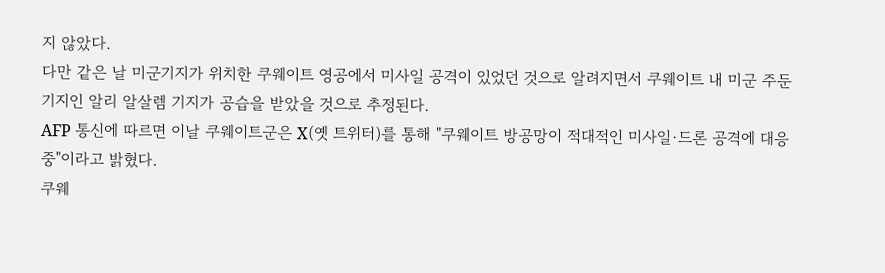지 않았다.
다만 같은 날 미군기지가 위치한 쿠웨이트 영공에서 미사일 공격이 있었던 것으로 알려지면서 쿠웨이트 내 미군 주둔기지인 알리 알살렘 기지가 공습을 받았을 것으로 추정된다.
AFP 통신에 따르면 이날 쿠웨이트군은 X(옛 트위터)를 통해 "쿠웨이트 방공망이 적대적인 미사일·드론 공격에 대응 중"이라고 밝혔다.
쿠웨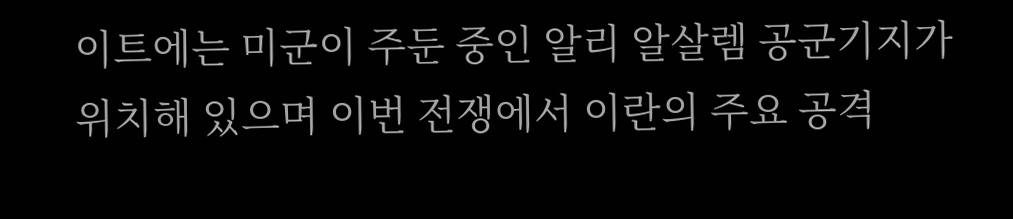이트에는 미군이 주둔 중인 알리 알살렘 공군기지가 위치해 있으며 이번 전쟁에서 이란의 주요 공격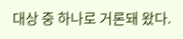대상 중 하나로 거론돼 왔다.